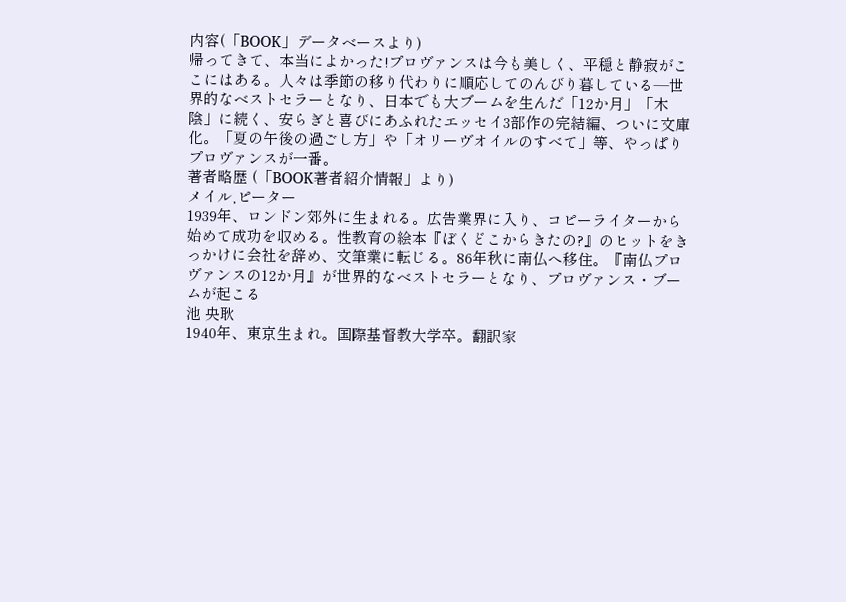内容(「BOOK」データベースより)
帰ってきて、本当によかった!プロヴァンスは今も美しく、平穏と静寂がここにはある。人々は季節の移り代わりに順応してのんびり暮している―世界的なベストセラーとなり、日本でも大ブームを生んだ「12か月」「木陰」に続く、安らぎと喜びにあふれたエッセイ3部作の完結編、ついに文庫化。「夏の午後の過ごし方」や「オリーヴオイルのすべて」等、やっぱりプロヴァンスが一番。
著者略歴 (「BOOK著者紹介情報」より)
メイル,ピーター
1939年、ロンドン郊外に生まれる。広告業界に入り、コピーライターから始めて成功を収める。性教育の絵本『ぼくどこからきたの?』のヒットをきっかけに会社を辞め、文筆業に転じる。86年秋に南仏へ移住。『南仏プロヴァンスの12か月』が世界的なベストセラーとなり、プロヴァンス・ブームが起こる
池 央耿
1940年、東京生まれ。国際基督教大学卒。翻訳家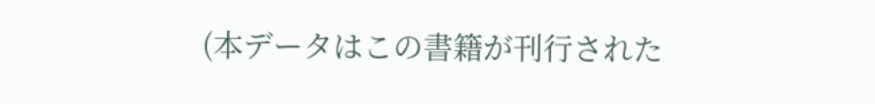(本データはこの書籍が刊行された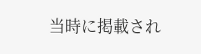当時に掲載され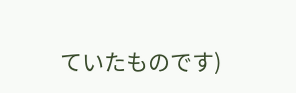ていたものです)